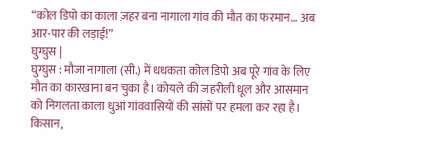“कोल डिपो का काला ज़हर बना नागाला गांव की मौत का फरमान… अब आर-पार की लड़ाई!”
घुग्घुस |
घुग्घुस : मौजा नागाला (सी.) में धधकता कोल डिपो अब पूरे गांव के लिए मौत का कारखाना बन चुका है। कोयले की जहरीली धूल और आसमान को निगलता काला धुआं गांववासियों की सांसों पर हमला कर रहा है। किसान,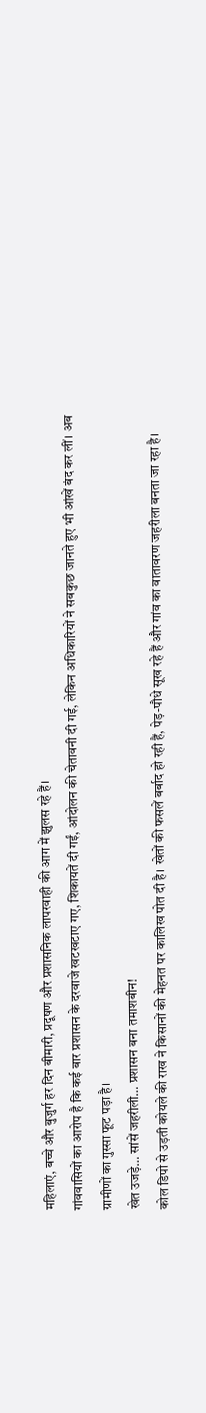महिलाएं, बच्चे और बुजुर्ग हर दिन बीमारी, प्रदूषण और प्रशासनिक लापरवाही की आग में झुलस रहे हैं।
गांववासियों का आरोप है कि कई बार प्रशासन के दरवाजे खटखटाए गए, शिकायतें दी गईं, आंदोलन की चेतावनी दी गई, लेकिन अधिकारियों ने सबकुछ जानते हुए भी आंखें बंद कर लीं। अब ग्रामीणों का गुस्सा फूट पड़ा है।
खेत उजड़े… सांसें जहरीली… प्रशासन बना तमाशबीन!
कोल डिपो से उड़ती कोयले की राख ने किसानों की मेहनत पर कालिख पोत दी है। खेतों की फसलें बर्बाद हो रही हैं, पेड़-पौधे सूख रहे हैं और गांव का वातावरण जहरीला बनता जा रहा है।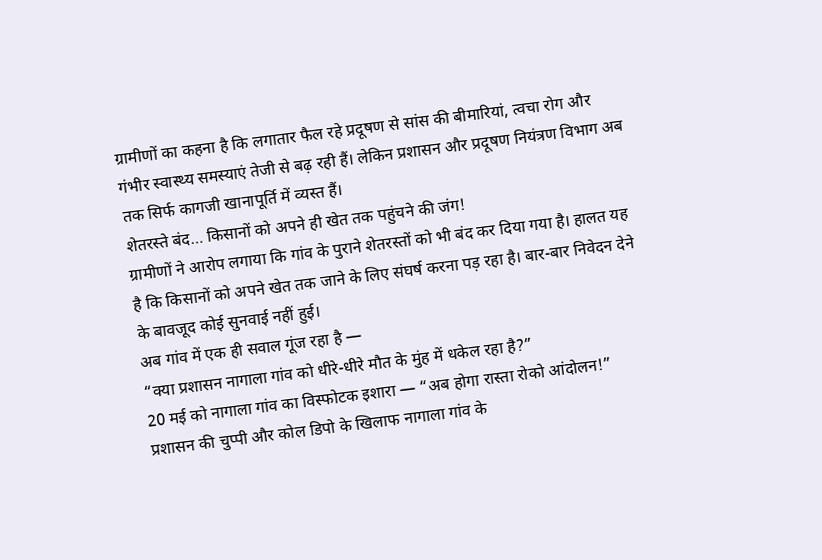ग्रामीणों का कहना है कि लगातार फैल रहे प्रदूषण से सांस की बीमारियां, त्वचा रोग और गंभीर स्वास्थ्य समस्याएं तेजी से बढ़ रही हैं। लेकिन प्रशासन और प्रदूषण नियंत्रण विभाग अब तक सिर्फ कागजी खानापूर्ति में व्यस्त हैं।
शेतरस्ते बंद… किसानों को अपने ही खेत तक पहुंचने की जंग!
ग्रामीणों ने आरोप लगाया कि गांव के पुराने शेतरस्तों को भी बंद कर दिया गया है। हालत यह है कि किसानों को अपने खेत तक जाने के लिए संघर्ष करना पड़ रहा है। बार-बार निवेदन देने के बावजूद कोई सुनवाई नहीं हुई।
अब गांव में एक ही सवाल गूंज रहा है —
“क्या प्रशासन नागाला गांव को धीरे-धीरे मौत के मुंह में धकेल रहा है?”
20 मई को नागाला गांव का विस्फोटक इशारा — “अब होगा रास्ता रोको आंदोलन!”
प्रशासन की चुप्पी और कोल डिपो के खिलाफ नागाला गांव के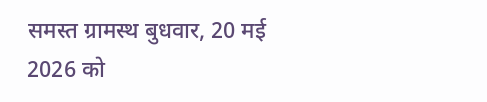समस्त ग्रामस्थ बुधवार, 20 मई 2026 को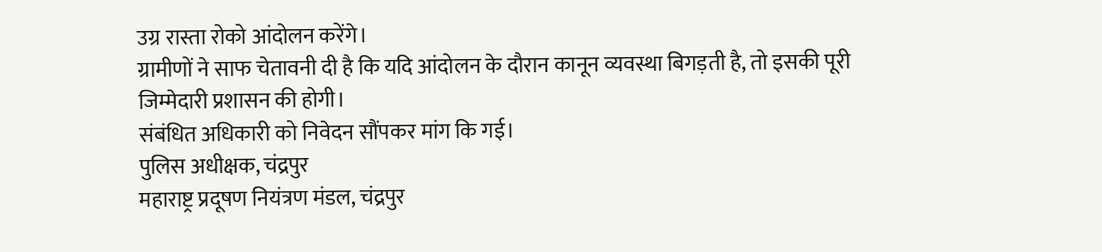उग्र रास्ता रोको आंदोलन करेंगे।
ग्रामीणों ने साफ चेतावनी दी है कि यदि आंदोलन के दौरान कानून व्यवस्था बिगड़ती है, तो इसकी पूरी जिम्मेदारी प्रशासन की होगी।
संबंधित अधिकारी को निवेदन सौंपकर मांग कि गई।
पुलिस अधीक्षक, चंद्रपुर
महाराष्ट्र प्रदूषण नियंत्रण मंडल, चंद्रपुर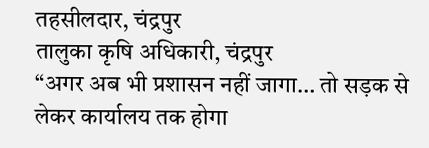तहसीलदार, चंद्रपुर
तालुका कृषि अधिकारी, चंद्रपुर
“अगर अब भी प्रशासन नहीं जागा… तो सड़क से लेकर कार्यालय तक होगा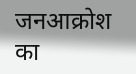जनआक्रोश का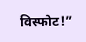विस्फोट!”